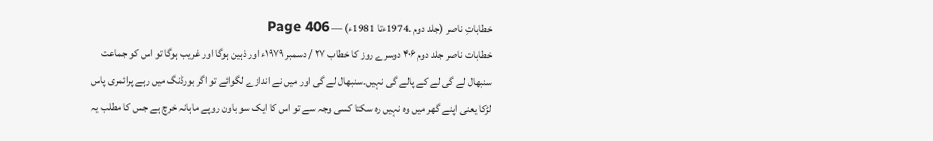خطاباتِ ناصر (جلد دوم ۔1974ءتا 1981ء) — Page 406
خطابات ناصر جلد دوم ۴۰۶ دوسرے روز کا خطاب ۲۷ / دسمبر ۱۹۷۹ء اور ذہین ہوگا اور غریب ہوگا تو اس کو جماعت سنبھال لے گی لے کے پالے گی نہیں۔سنبھال لے گی اور میں نے اندازے لگوائے تو اگر بورڈنگ میں رہے پرائمری پاس لڑکا یعنی اپنے گھر میں وہ نہیں رہ سکتا کسی وجہ سے تو اس کا ایک سو باون روپے ماہانہ خرچ ہے جس کا مطلب یہ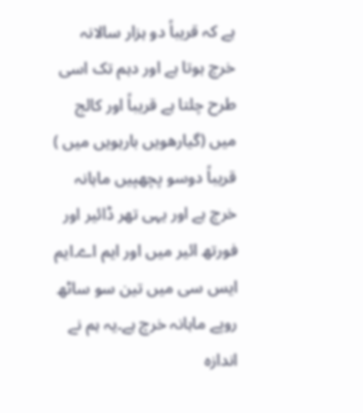ہے کہ قریباً دو ہزار سالانہ خرچ ہوتا ہے اور دہم تک اسی طرح چلتا ہے قریباً اور کالج میں (گیارھویں بارہویں میں ) قریباً دوسو پچھپیں ماہانہ خرچ ہے اور یہی تھر ڈائیر اور فورتھ ائیر میں اور ایم اے۔ایم ایس سی میں تین سو ساٹھ روپے ماہانہ خرچ ہے۔یہ ہم نے اندازہ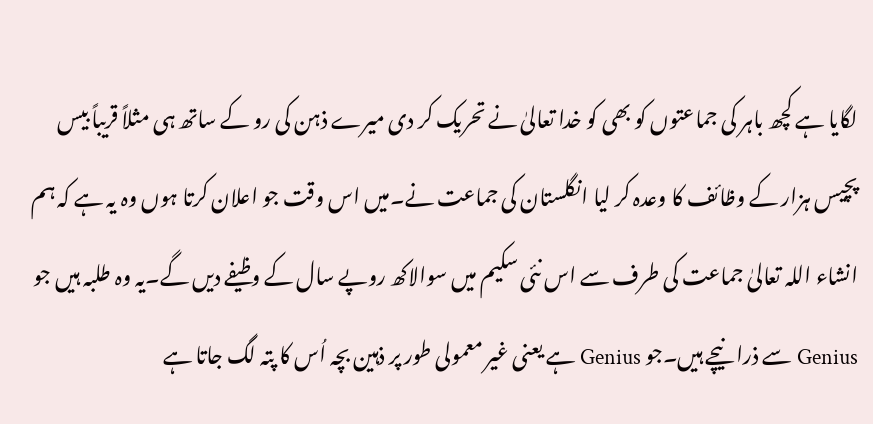لگایا ہے کچھ باہر کی جماعتوں کو بھی کو خدا تعالیٰ نے تحریک کر دی میرے ذہن کی رو کے ساتھ ہی مثلاً قریباً بیس پچیس ہزار کے وظائف کا وعدہ کر لیا انگلستان کی جماعت نے۔میں اس وقت جو اعلان کرتا ہوں وہ یہ ہے کہ ہم انشاء اللہ تعالیٰ جماعت کی طرف سے اس نئی سکیم میں سوالاکھ روپے سال کے وظیفے دیں گے۔یہ وہ طلبہ ہیں جو Genius سے ذرا نیچے ہیں۔جو Genius ہے یعنی غیر معمولی طور پر ذہین بچہ اُس کا پتہ لگ جاتا ہے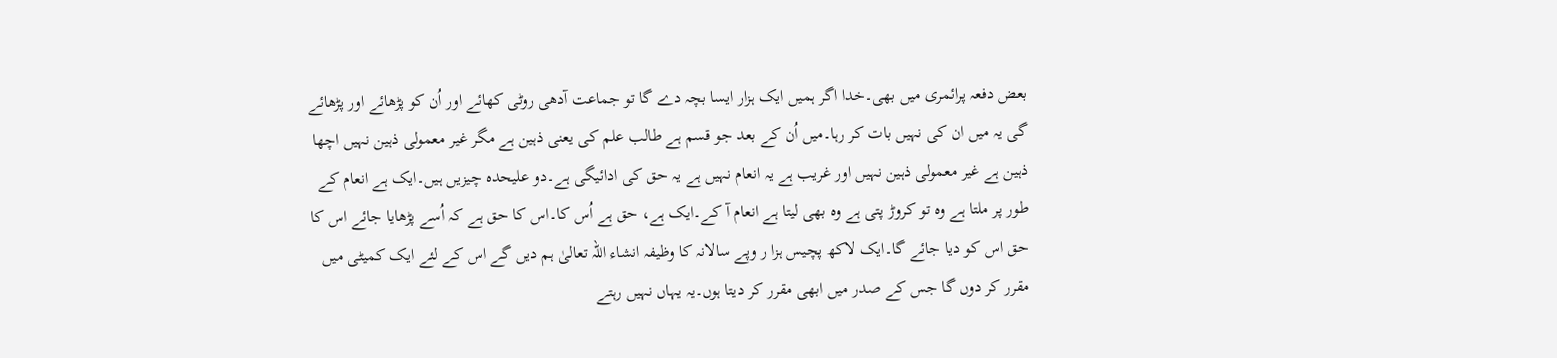بعض دفعہ پرائمری میں بھی۔خدا اگر ہمیں ایک ہزار ایسا بچہ دے گا تو جماعت آدھی روٹی کھائے اور اُن کو پڑھائے اور پڑھائے گی یہ میں ان کی نہیں بات کر رہا۔میں اُن کے بعد جو قسم ہے طالب علم کی یعنی ذہین ہے مگر غیر معمولی ذہین نہیں اچھا ذہین ہے غیر معمولی ذہین نہیں اور غریب ہے یہ انعام نہیں ہے یہ حق کی ادائیگی ہے۔دو علیحدہ چیزیں ہیں۔ایک ہے انعام کے طور پر ملتا ہے وہ تو کروڑ پتی ہے وہ بھی لیتا ہے انعام آ کے۔ایک ہے، حق ہے اُس کا۔اس کا حق ہے کہ اُسے پڑھایا جائے اس کا حق اس کو دیا جائے گا۔ایک لاکھ پچیس ہزا ر وپے سالانہ کا وظیفہ انشاء اللہ تعالیٰ ہم دیں گے اس کے لئے ایک کمیٹی میں مقرر کر دوں گا جس کے صدر میں ابھی مقرر کر دیتا ہوں۔یہ یہاں نہیں رہتے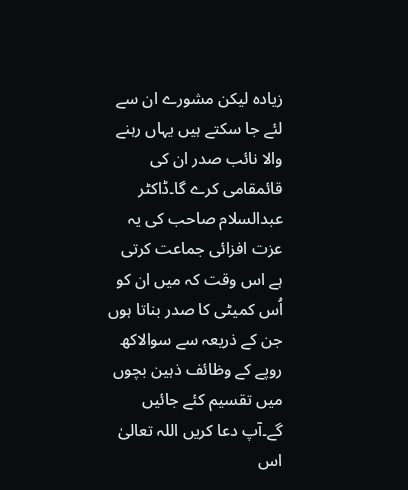زیادہ لیکن مشورے ان سے لئے جا سکتے ہیں یہاں رہنے والا نائب صدر ان کی قائمقامی کرے گا۔ڈاکٹر عبدالسلام صاحب کی یہ عزت افزائی جماعت کرتی ہے اس وقت کہ میں ان کو اُس کمیٹی کا صدر بناتا ہوں جن کے ذریعہ سے سوالاکھ روپے کے وظائف ذہین بچوں میں تقسیم کئے جائیں گے۔آپ دعا کریں اللہ تعالیٰ اس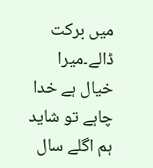میں برکت ڈالے۔میرا خیال ہے خدا چاہے تو شاید ہم اگلے سال